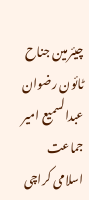چیئرمین جناح ٹائون رضوان عبدالسمیع امیر جماعت اسلامی کراچی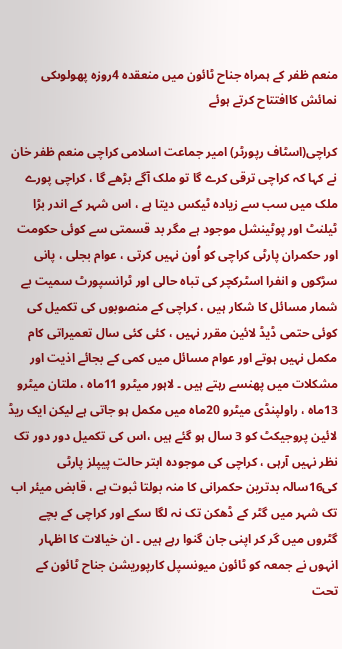منعم ظفر کے ہمراہ جناح ٹائون میں منعقدہ 4روزہ پھولوںکی نمائش کاافتتاح کرتے ہوئے

کراچی(اسٹاف رپورٹر) امیر جماعت اسلامی کراچی منعم ظفر خان نے کہا کہ کراچی ترقی کرے گا تو ملک آگے بڑھے گا ، کراچی پورے ملک میں سب سے زیادہ ٹیکس دیتا ہے ، اس شہر کے اندر بڑا ٹیلنٹ اور پوٹینشل موجود ہے مگر بد قسمتی سے کوئی حکومت اور حکمران پارٹی کراچی کو اُون نہیں کرتی ، عوام بجلی ، پانی سڑکوں و انفرا اسٹرکچر کی تباہ حالی اور ٹرانسپورٹ سمیت بے شمار مسائل کا شکار ہیں ، کراچی کے منصوبوں کی تکمیل کی کوئی حتمی ڈیڈ لائین مقرر نہیں ، کئی کئی سال تعمیراتی کام مکمل نہیں ہوتے اور عوام مسائل میں کمی کے بجائے اذیت اور مشکلات میں پھنسے رہتے ہیں ۔ لاہور میٹرو 11ماہ ، ملتان میٹرو 13ماہ ، راولپنڈی میٹرو 20ماہ میں مکمل ہو جاتی ہے لیکن ایک ریڈ لائین پروجیکٹ کو 3 سال ہو گئے ہیں ،اس کی تکمیل دور دور تک نظر نہیں آرہی ، کراچی کی موجودہ ابتر حالت پیپلز پارٹی کی16سالہ بدترین حکمرانی کا منہ بولتا ثبوت ہے ، قابض میئر اب تک شہر میں گٹر کے ڈھکن تک نہ لگا سکے اور کراچی کے بچے گٹروں میں گر کر اپنی جان گنوا رہے ہیں ۔ ان خیالات کا اظہار انہوں نے جمعہ کو ٹائون میونسپل کارپوریشن جناح ٹائون کے تحت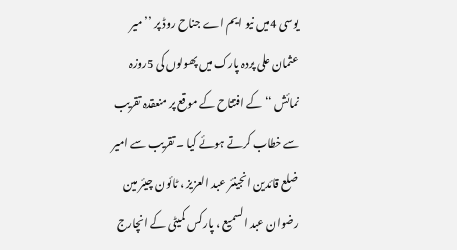یوسی 4میں نیو ایم اے جناح روڈ پر ’’ میر عثمان علی پردہ پارک میں پھولوں کی 5روزہ نمائش ‘‘کے افتتاح کے موقع پر منعقدہ تقریب سے خطاب کرتے ہوئے کیا ۔ تقریب سے امیر ضلع قائدین انجینئر عبد العزیز ، ٹائون چیئر مین رضوان عبد السمیع ، پارکس کمیٹی کے انچارج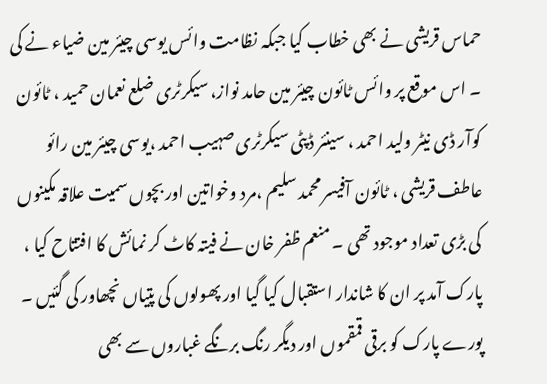حماس قریشی نے بھی خطاب کیا جبکہ نظامت وائس یوسی چیئر مین ضیاء نے کی ۔ اس موقع پر وائس ٹائون چیئر مین حامد نواز، سیکرٹری ضلع نعمان حمید ، ٹائون کوآر ڈی نیٹر ولید احمد ، سینئر ڈپٹی سیکرٹری صہیب احمد ،یوسی چیئر مین رائو عاطف قریشی ، ٹائون آفیسر محمد سلیم ،مرد وخواتین اور بچوں سمیت علاقہ مکینوں کی بڑی تعداد موجود تھی ۔ منعم ظفر خان نے فیتہ کاٹ کر نمائش کا افتتاح کیا ، پارک آمد پر ان کا شاندار استقبال کیا گیا اور پھولوں کی پتیاں نچھاور کی گئیں ۔ پورے پارک کو برقی قمقموں اور دیگر رنگ برنگے غباروں سے بھی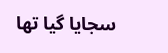سجایا گیا تھا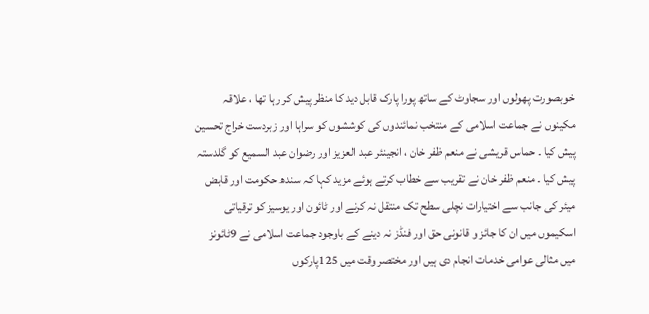خوبصورت پھولوں اور سجاوٹ کے ساتھ پورا پارک قابل دید کا منظر پیش کر رہا تھا ، علاقہ مکینوں نے جماعت اسلامی کے منتخب نمائندوں کی کوششوں کو سراہا اور زبردست خراج تحسین پیش کیا ۔ حماس قریشی نے منعم ظفر خان ، انجینئر عبد العزیز اور رضوان عبد السمیع کو گلدستہ پیش کیا ۔ منعم ظفر خان نے تقریب سے خطاب کرتے ہوئے مزید کہا کہ سندھ حکومت اور قابض میئر کی جانب سے اختیارات نچلی سطح تک منتقل نہ کرنے اور ٹائون اور یوسیز کو ترقیاتی اسکیموں میں ان کا جائز و قانونی حق اور فنڈز نہ دینے کے باوجود جماعت اسلامی نے 9ٹائونز میں مثالی عوامی خدمات انجام دی ہیں اور مختصر وقت میں 125پارکوں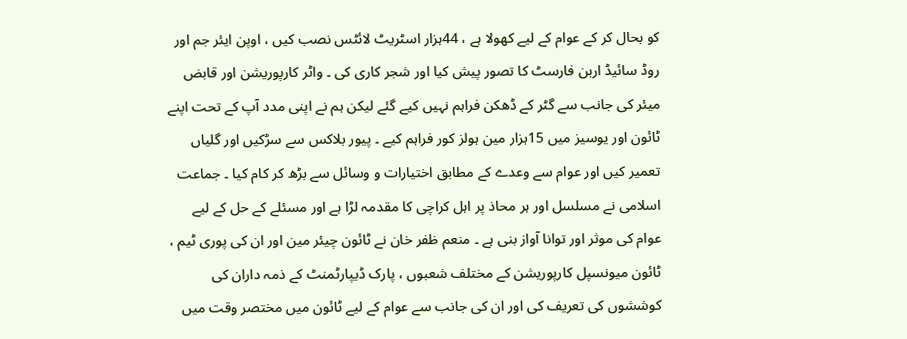کو بحال کر کے عوام کے لیے کھولا ہے ، 44ہزار اسٹریٹ لائٹس نصب کیں ، اوپن ایئر جم اور روڈ سائیڈ اربن فارسٹ کا تصور پیش کیا اور شجر کاری کی ۔ واٹر کارپوریشن اور قابض میئر کی جانب سے گٹر کے ڈھکن فراہم نہیں کیے گئے لیکن ہم نے اپنی مدد آپ کے تحت اپنے ٹائون اور یوسیز میں 15ہزار مین ہولز کور فراہم کیے ۔ پیور بلاکس سے سڑکیں اور گلیاں تعمیر کیں اور عوام سے وعدے کے مطابق اختیارات و وسائل سے بڑھ کر کام کیا ۔ جماعت اسلامی نے مسلسل اور ہر محاذ پر اہل کراچی کا مقدمہ لڑا ہے اور مسئلے کے حل کے لیے عوام کی موثر اور توانا آواز بنی ہے ۔ منعم ظفر خان نے ٹائون چیئر مین اور ان کی پوری ٹیم ، ٹائون میونسپل کارپوریشن کے مختلف شعبوں ، پارک ڈیپارٹمنٹ کے ذمہ داران کی کوششوں کی تعریف کی اور ان کی جانب سے عوام کے لیے ٹائون میں مختصر وقت میں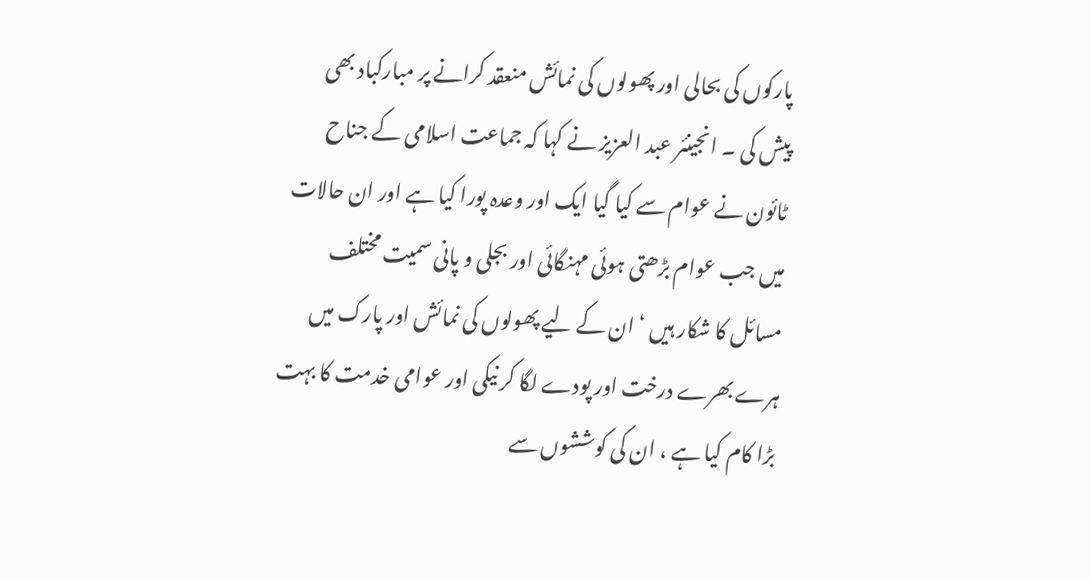پارکوں کی بحالی اور پھولوں کی نمائش منعقد کرانے پر مبارکباد بھی پیش کی ۔ انجینئر عبد العزیز نے کہا کہ جماعت اسلامی کے جناح ٹائون نے عوام سے کیا گیا ایک اور وعدہ پورا کیا ہے اور ان حالات میں جب عوام بڑھتی ہوئی مہنگائی اور بجلی و پانی سمیت مختلف مسائل کا شکار ہیں ‘ ان کے لیے پھولوں کی نمائش اور پارک میں ہرے بھرے درخت اور پودے لگا کر نیکی اور عوامی خدمت کا بہت بڑا کام کیا ہے ، ان کی کوششوں سے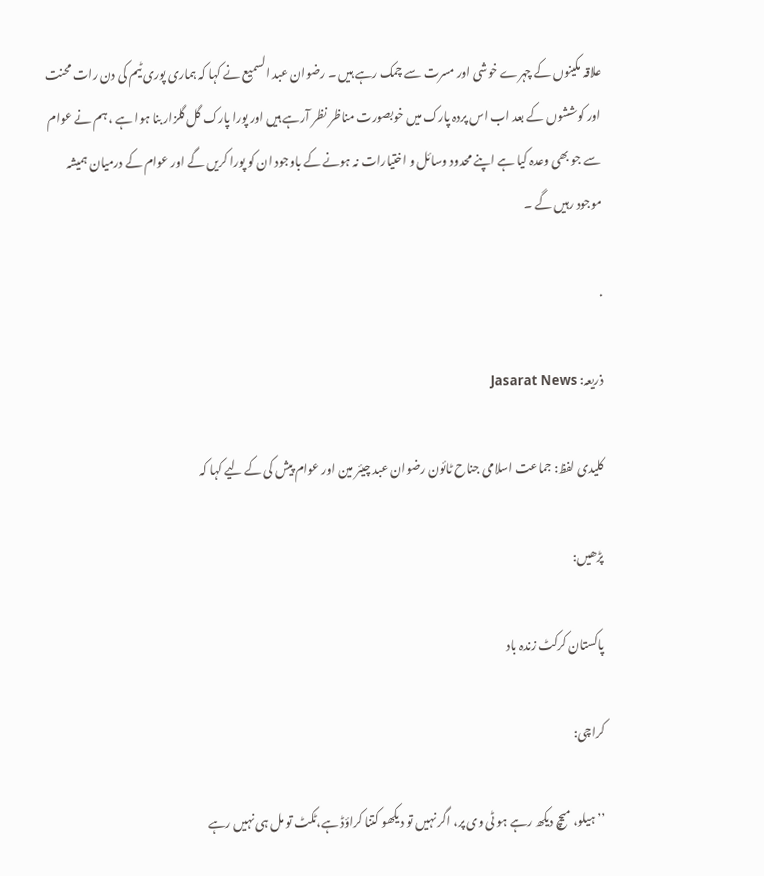علاقہ مکینوں کے چہرے خوشی اور مسرت سے چمک رہے ہیں ۔ رضوان عبد السمیع نے کہا کہ ہماری پوری ٹیم کی دن رات محنت اور کوششوں کے بعد اب اس پردہ پارک میں خوبصورت مناظر نظر آرہے ہیں اور پورا پارک گل گلزار بنا ہوا ہے ، ہم نے عوام سے جو بھی وعدہ کیا ہے اپنے محدود وسائل و اختیارات نہ ہونے کے باوجود ان کو پورا کریں گے اور عوام کے درمیان ہمیشہ موجود رہیں گے ۔

.

ذریعہ: Jasarat News

کلیدی لفظ: جماعت اسلامی جناح ٹائون رضوان عبد چیئر مین اور عوام پیش کی کے لیے کہا کہ

پڑھیں:

پاکستان کرکٹ زندہ باد

کراچی:

’’ ہیلو، میچ دیکھ رہے ہو ٹی وی پر، اگر نہیں تو دیکھو کتنا کراؤڈ ہے،ٹکٹ تو مل ہی نہیں رہے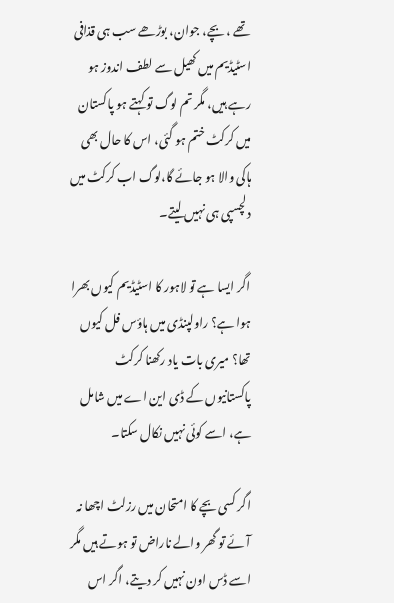تھے ، بچے، جوان، بوڑھے سب ہی قذافی اسٹیڈیم میں کھیل سے لطف اندوز ہو رہے ہیں، مگر تم لوگ تو کہتے ہو پاکستان میں کرکٹ ختم ہو گئی، اس کا حال بھی ہاکی والا ہو جائے گا،لوگ اب کرکٹ میں دلچسپی ہی نہیں لیتے۔

اگر ایسا ہے تو لاہور کا اسٹیڈیم کیوں بھرا ہوا ہے؟ راولپنڈی میں ہاؤس فل کیوں تھا؟ میری بات یاد رکھنا کرکٹ پاکستانیوں کے ڈی این اے میں شامل ہے، اسے کوئی نہیں نکال سکتا۔

اگر کسی بچے کا امتحان میں رزلٹ اچھا نہ آئے تو گھر والے ناراض تو ہوتے ہیں مگر اسے ڈس اون نہیں کر دیتے، اگر اس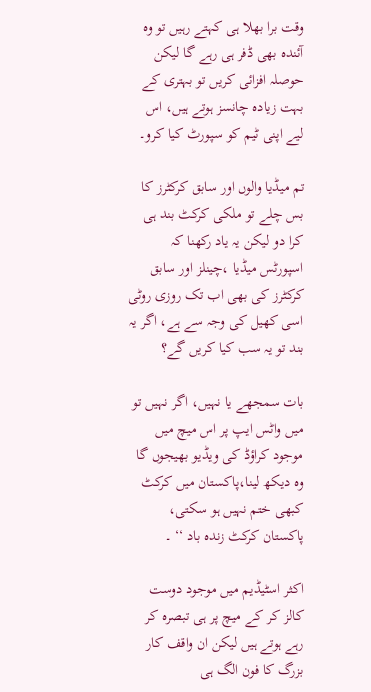وقت برا بھلا ہی کہتے رہیں تو وہ آئندہ بھی ڈفر ہی رہے گا لیکن حوصلہ افزائی کریں تو بہتری کے بہت زیادہ چانسز ہوتے ہیں، اس لیے اپنی ٹیم کو سپورٹ کیا کرو۔

تم میڈیا والوں اور سابق کرکٹرز کا بس چلے تو ملکی کرکٹ بند ہی کرا دو لیکن یہ یاد رکھنا کہ اسپورٹس میڈیا ،چینلز اور سابق کرکٹرز کی بھی اب تک روزی روٹی اسی کھیل کی وجہ سے ہے، اگر یہ بند تو یہ سب کیا کریں گے؟

بات سمجھے یا نہیں، اگر نہیں تو میں واٹس ایپ پر اس میچ میں موجود کراؤڈ کی ویڈیو بھیجوں گا وہ دیکھ لینا،پاکستان میں کرکٹ کبھی ختم نہیں ہو سکتی، پاکستان کرکٹ زندہ باد ‘‘ ۔

اکثر اسٹیڈیم میں موجود دوست کالز کر کے میچ پر ہی تبصرہ کر رہے ہوتے ہیں لیکن ان واقف کار بزرگ کا فون الگ ہی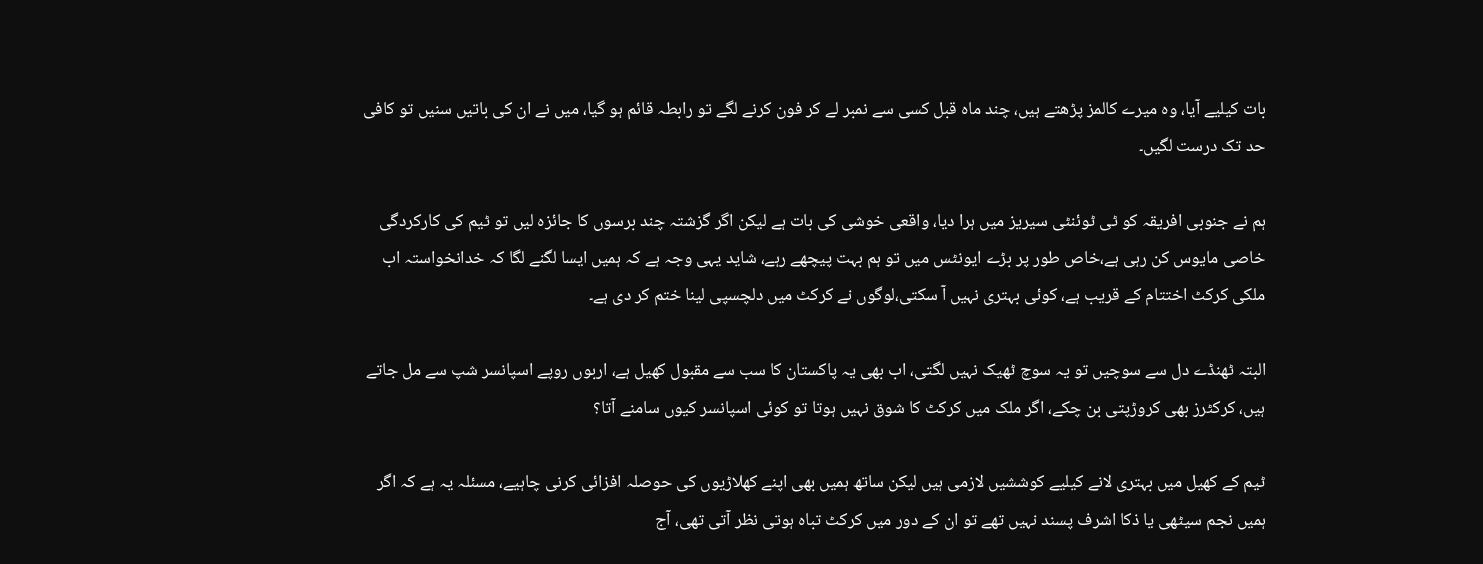بات کیلیے آیا، وہ میرے کالمز پڑھتے ہیں، چند ماہ قبل کسی سے نمبر لے کر فون کرنے لگے تو رابطہ قائم ہو گیا، میں نے ان کی باتیں سنیں تو کافی حد تک درست لگیں۔

ہم نے جنوبی افریقہ کو ٹی ٹوئنٹی سیریز میں ہرا دیا، واقعی خوشی کی بات ہے لیکن اگر گزشتہ چند برسوں کا جائزہ لیں تو ٹیم کی کارکردگی خاصی مایوس کن رہی ہے،خاص طور پر بڑے ایونٹس میں تو ہم بہت پیچھے رہے، شاید یہی وجہ ہے کہ ہمیں ایسا لگنے لگا کہ خدانخواستہ اب ملکی کرکٹ اختتام کے قریب ہے، کوئی بہتری نہیں آ سکتی،لوگوں نے کرکٹ میں دلچسپی لینا ختم کر دی ہے۔

البتہ ٹھنڈے دل سے سوچیں تو یہ سوچ ٹھیک نہیں لگتی، اب بھی یہ پاکستان کا سب سے مقبول کھیل ہے، اربوں روپے اسپانسر شپ سے مل جاتے ہیں، کرکٹرز بھی کروڑپتی بن چکے، اگر ملک میں کرکٹ کا شوق نہیں ہوتا تو کوئی اسپانسر کیوں سامنے آتا؟

ٹیم کے کھیل میں بہتری لانے کیلیے کوششیں لازمی ہیں لیکن ساتھ ہمیں بھی اپنے کھلاڑیوں کی حوصلہ افزائی کرنی چاہیے، مسئلہ یہ ہے کہ اگر ہمیں نجم سیٹھی یا ذکا اشرف پسند نہیں تھے تو ان کے دور میں کرکٹ تباہ ہوتی نظر آتی تھی، آج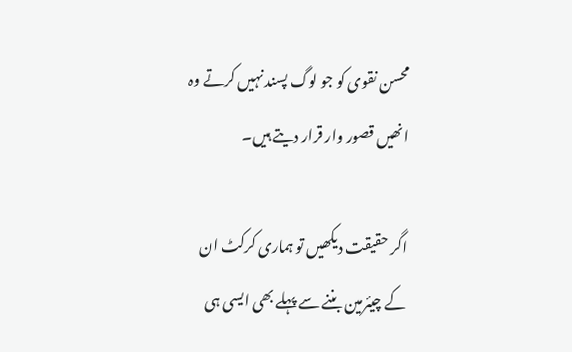محسن نقوی کو جو لوگ پسند نہیں کرتے وہ انھیں قصور وار قرار دیتے ہیں۔

اگر حقیقت دیکھیں تو ہماری کرکٹ ان کے چیئرمین بننے سے پہلے بھی ایسی ہی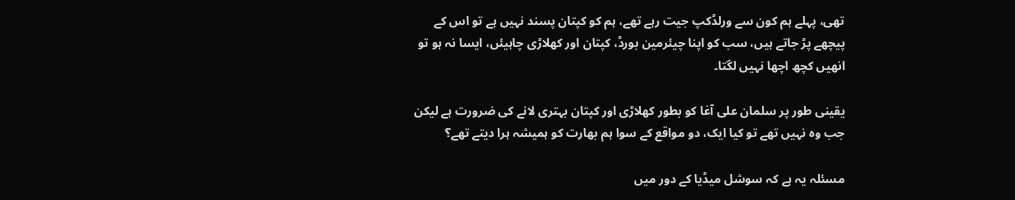تھی، پہلے ہم کون سے ورلڈکپ جیت رہے تھے، ہم کو کپتان پسند نہیں ہے تو اس کے پیچھے پڑ جاتے ہیں، سب کو اپنا چیئرمین بورڈ، کپتان اور کھلاڑی چاہیئں، ایسا نہ ہو تو انھیں کچھ اچھا نہیں لگتا۔

یقینی طور پر سلمان علی آغا کو بطور کھلاڑی اور کپتان بہتری لانے کی ضرورت ہے لیکن جب وہ نہیں تھے تو کیا ایک، دو مواقع کے سوا ہم بھارت کو ہمیشہ ہرا دیتے تھے؟

مسئلہ یہ ہے کہ سوشل میڈیا کے دور میں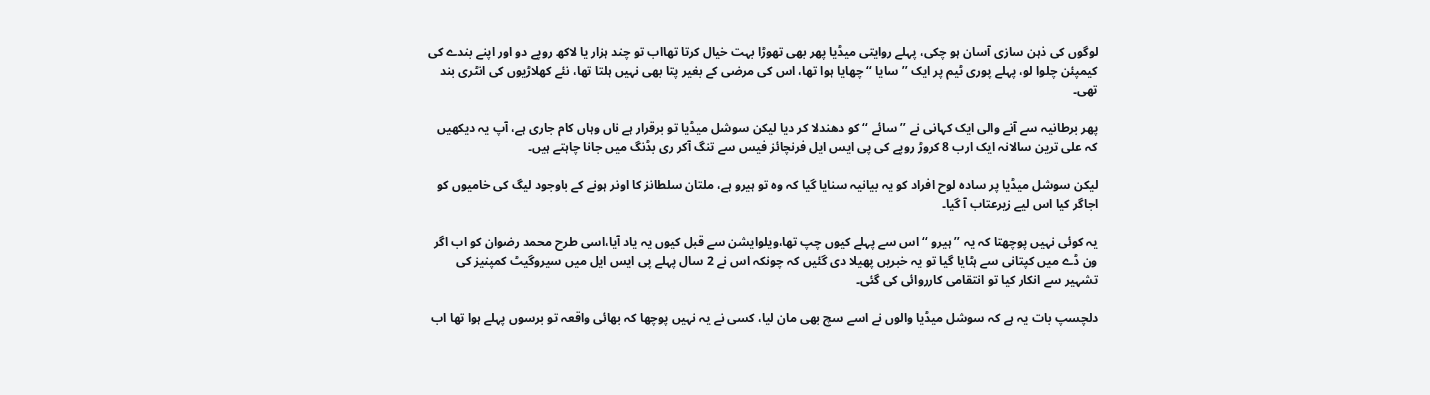لوگوں کی ذہن سازی آسان ہو چکی، پہلے روایتی میڈیا پھر بھی تھوڑا بہت خیال کرتا تھااب تو چند ہزار یا لاکھ روپے دو اور اپنے بندے کی کیمپئن چلوا لو، پہلے پوری ٹیم پر ایک ’’ سایا ‘‘ چھایا ہوا تھا، اس کی مرضی کے بغیر پتا بھی نہیں ہلتا تھا، نئے کھلاڑیوں کی انٹری بند تھی۔

پھر برطانیہ سے آنے والی ایک کہانی نے ’’ سائے ‘‘ کو دھندلا کر دیا لیکن سوشل میڈیا تو برقرار ہے ناں وہاں کام جاری ہے، آپ یہ دیکھیں کہ علی ترین سالانہ ایک ارب 8 کروڑ روپے کی پی ایس ایل فرنچائز فیس سے تنگ آکر ری بڈنگ میں جانا چاہتے ہیں۔

لیکن سوشل میڈیا پر سادہ لوح افراد کو یہ بیانیہ سنایا گیا کہ وہ تو ہیرو ہے، ملتان سلطانز کا اونر ہونے کے باوجود لیگ کی خامیوں کو اجاگر کیا اس لیے زیرعتاب آ گیا۔

یہ کوئی نہیں پوچھتا کہ یہ ’’ ہیرو ‘‘ اس سے پہلے کیوں چپ تھا،ویلوایشن سے قبل کیوں یہ یاد آیا،اسی طرح محمد رضوان کو اب اگر ون ڈے میں کپتانی سے ہٹایا گیا تو یہ خبریں پھیلا دی گئیں کہ چونکہ اس نے 2 سال پہلے پی ایس ایل میں سیروگیٹ کمپنیز کی تشہیر سے انکار کیا تو انتقامی کارروائی کی گئی۔

دلچسپ بات یہ ہے کہ سوشل میڈیا والوں نے اسے سچ بھی مان لیا، کسی نے یہ نہیں پوچھا کہ بھائی واقعہ تو برسوں پہلے ہوا تھا اب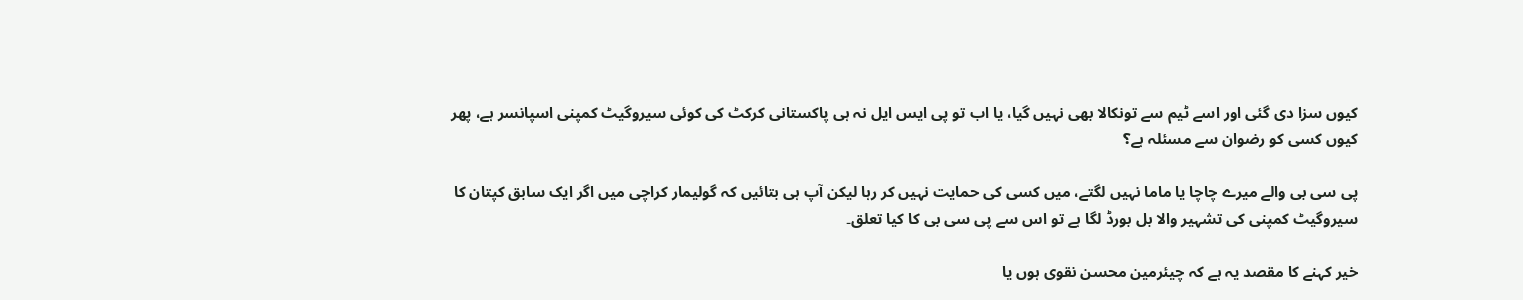کیوں سزا دی گئی اور اسے ٹیم سے تونکالا بھی نہیں گیا، یا اب تو پی ایس ایل نہ ہی پاکستانی کرکٹ کی کوئی سیروگیٹ کمپنی اسپانسر ہے، پھر کیوں کسی کو رضوان سے مسئلہ ہے؟

پی سی بی والے میرے چاچا یا ماما نہیں لگتے، میں کسی کی حمایت نہیں کر رہا لیکن آپ ہی بتائیں کہ گولیمار کراچی میں اگر ایک سابق کپتان کا سیروگیٹ کمپنی کی تشہیر والا بل بورڈ لگا ہے تو اس سے پی سی بی کا کیا تعلق۔

خیر کہنے کا مقصد یہ ہے کہ چیئرمین محسن نقوی ہوں یا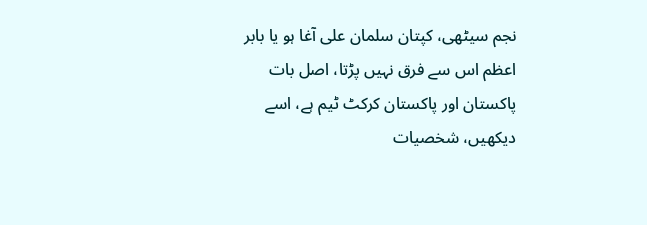نجم سیٹھی، کپتان سلمان علی آغا ہو یا بابر اعظم اس سے فرق نہیں پڑتا، اصل بات پاکستان اور پاکستان کرکٹ ٹیم ہے، اسے دیکھیں، شخصیات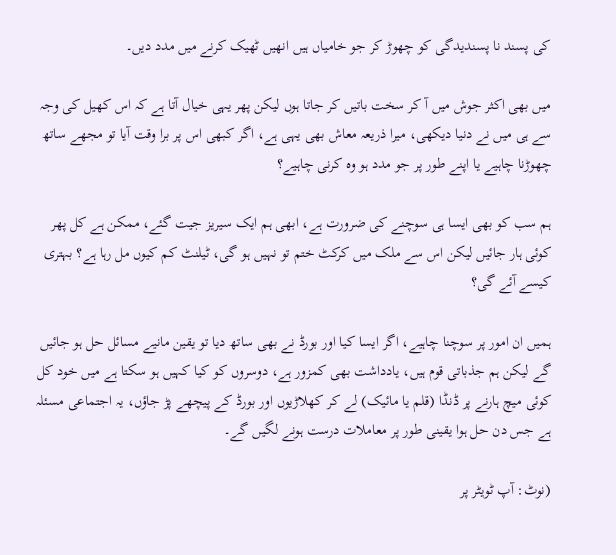کی پسند نا پسندیدگی کو چھوڑ کر جو خامیاں ہیں انھیں ٹھیک کرنے میں مدد دیں۔

میں بھی اکثر جوش میں آ کر سخت باتیں کر جاتا ہوں لیکن پھر یہی خیال آتا ہے کہ اس کھیل کی وجہ سے ہی میں نے دنیا دیکھی، میرا ذریعہ معاش بھی یہی ہے، اگر کبھی اس پر برا وقت آیا تو مجھے ساتھ چھوڑنا چاہیے یا اپنے طور پر جو مدد ہو وہ کرنی چاہیے؟

ہم سب کو بھی ایسا ہی سوچنے کی ضرورت ہے، ابھی ہم ایک سیریز جیت گئے، ممکن ہے کل پھر کوئی ہار جائیں لیکن اس سے ملک میں کرکٹ ختم تو نہیں ہو گی، ٹیلنٹ کم کیوں مل رہا ہے؟ بہتری کیسے آئے گی؟

ہمیں ان امور پر سوچنا چاہیے، اگر ایسا کیا اور بورڈ نے بھی ساتھ دیا تو یقین مانیے مسائل حل ہو جائیں گے لیکن ہم جذباتی قوم ہیں، یادداشت بھی کمزور ہے، دوسروں کو کیا کہیں ہو سکتا ہے میں خود کل کوئی میچ ہارنے پر ڈنڈا (قلم یا مائیک) لے کر کھلاڑیوں اور بورڈ کے پیچھے پڑ جاؤں، یہ اجتماعی مسئلہ ہے جس دن حل ہوا یقینی طور پر معاملات درست ہونے لگیں گے۔

(نوٹ: آپ ٹویٹر پر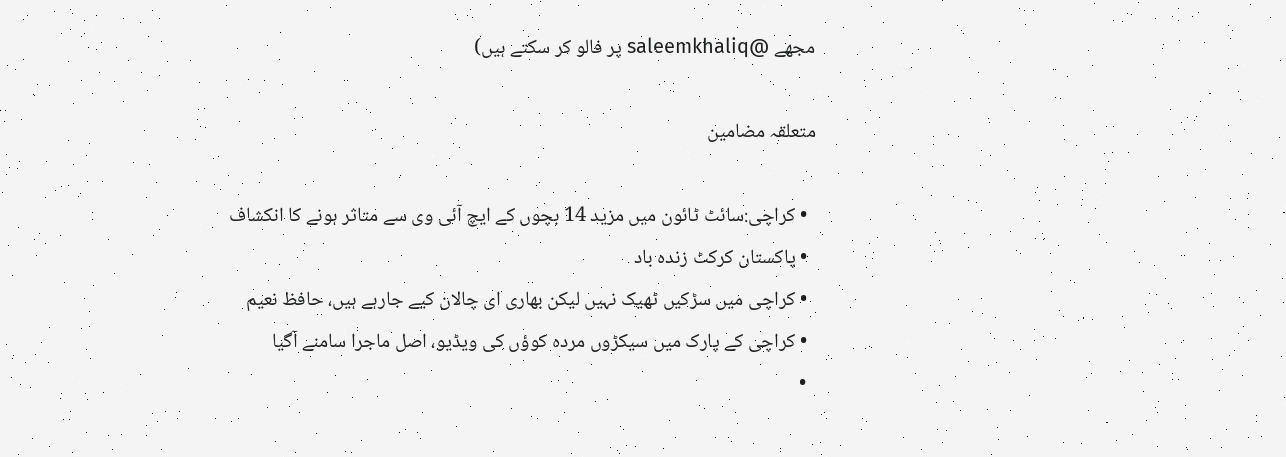مجھے @saleemkhaliq پر فالو کر سکتے ہیں)

متعلقہ مضامین

  • کراچی:سائٹ ٹائون میں مزید 14 بچوں کے ایچ آئی وی سے متاثر ہونے کا انکشاف
  • پاکستان کرکٹ زندہ باد
  • کراچی میں سڑکیں ٹھیک نہیں لیکن بھاری ای چالان کیے جارہے ہیں، حافظ نعیم
  • کراچی کے پارک میں سیکڑوں مردہ کوؤں کی ویڈیو، اصل ماجرا سامنے آگیا
  •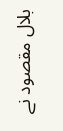بلال مقصود نے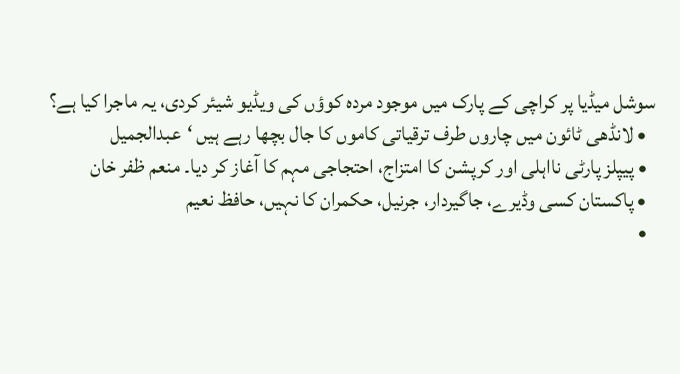سوشل میڈیا پر کراچی کے پارک میں موجود مردہ کوؤں کی ویڈیو شیئر کردی، یہ ماجرا کیا ہے؟
  • لانڈھی ٹائون میں چاروں طرف ترقیاتی کاموں کا جال بچھا رہے ہیں ‘عبدالجمیل
  • پیپلز پارٹی نااہلی اور کرپشن کا امتزاج، احتجاجی مہم کا آغاز کر دیا۔ منعم ظفر خان
  • پاکستان کسی وڈیرے، جاگیردار، جرنیل، حکمران کا نہیں، حافظ نعیم
  •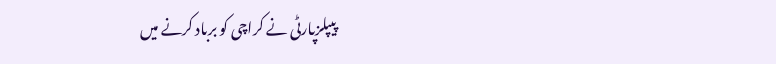پیپلزپارٹی نے کراچی کو برباد کرنے میں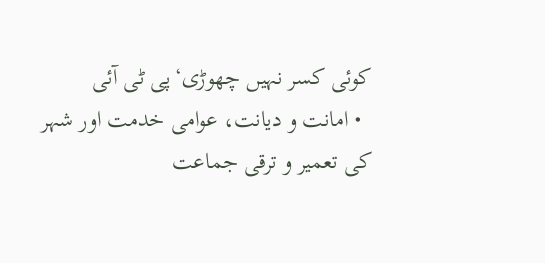کوئی کسر نہیں چھوڑی‘پی ٹی آئی
  • امانت و دیانت، عوامی خدمت اور شہر کی تعمیر و ترقی جماعت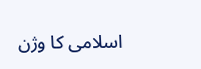اسلامی کا وژن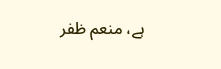ہے، منعم ظفر